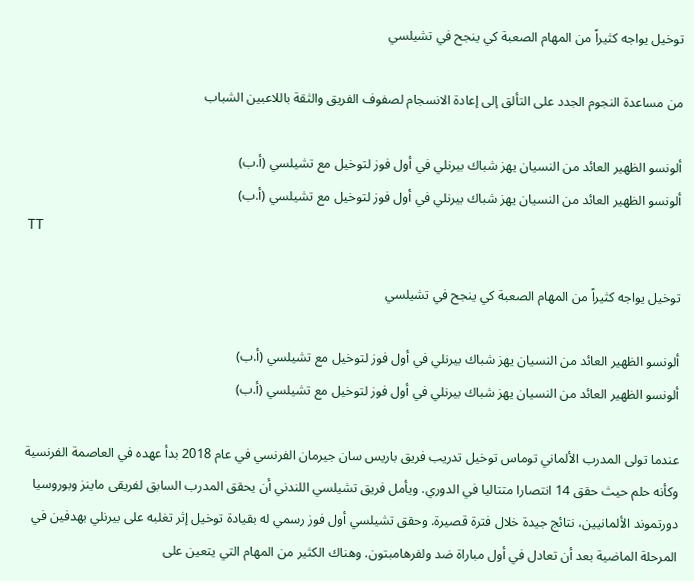توخيل يواجه كثيراً من المهام الصعبة كي ينجح في تشيلسي

من مساعدة النجوم الجدد على التألق إلى إعادة الانسجام لصفوف الفريق والثقة باللاعبين الشباب

ألونسو الظهير العائد من النسيان يهز شباك بيرنلي في أول فوز لتوخيل مع تشيلسي (أ.ب)
ألونسو الظهير العائد من النسيان يهز شباك بيرنلي في أول فوز لتوخيل مع تشيلسي (أ.ب)
TT

توخيل يواجه كثيراً من المهام الصعبة كي ينجح في تشيلسي

ألونسو الظهير العائد من النسيان يهز شباك بيرنلي في أول فوز لتوخيل مع تشيلسي (أ.ب)
ألونسو الظهير العائد من النسيان يهز شباك بيرنلي في أول فوز لتوخيل مع تشيلسي (أ.ب)

عندما تولى المدرب الألماني توماس توخيل تدريب فريق باريس سان جيرمان الفرنسي في عام 2018 بدأ عهده في العاصمة الفرنسية وكأنه حلم حيث حقق 14 انتصارا متتاليا في الدوري. ويأمل فريق تشيلسي اللندني أن يحقق المدرب السابق لفريقى ماينز وبوروسيا دورتموند الألمانيين، نتائج جيدة خلال فترة قصيرة. وحقق تشيلسي أول فوز رسمي له بقيادة توخيل إثر تغلبه على بيرنلي بهدفين في المرحلة الماضية بعد أن تعادل في أول مباراة ضد ولفرهامبتون. وهناك الكثير من المهام التي يتعين على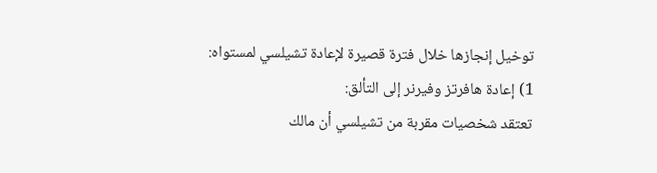توخيل إنجازها خلال فترة قصيرة لإعادة تشيلسي لمستواه:
1) إعادة هافرتز وفيرنر إلى التألق:
تعتقد شخصيات مقربة من تشيلسي أن مالك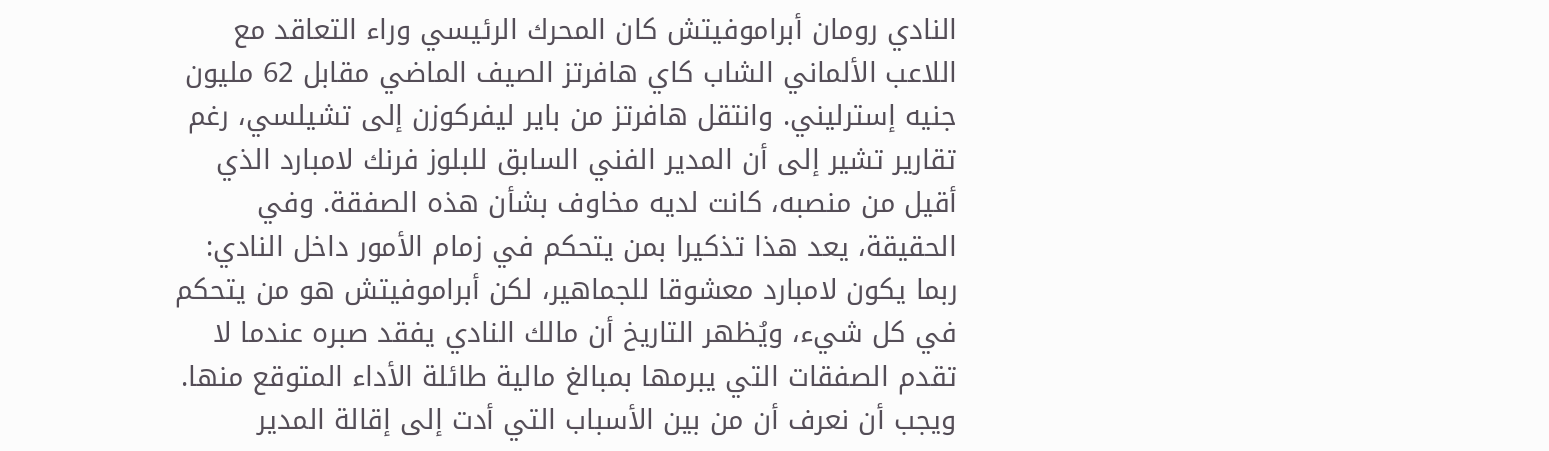النادي رومان أبراموفيتش كان المحرك الرئيسي وراء التعاقد مع اللاعب الألماني الشاب كاي هافرتز الصيف الماضي مقابل 62 مليون جنيه إسترليني. وانتقل هافرتز من باير ليفركوزن إلى تشيلسي، رغم تقارير تشير إلى أن المدير الفني السابق للبلوز فرنك لامبارد الذي أقيل من منصبه، كانت لديه مخاوف بشأن هذه الصفقة. وفي الحقيقة، يعد هذا تذكيرا بمن يتحكم في زمام الأمور داخل النادي: ربما يكون لامبارد معشوقا للجماهير، لكن أبراموفيتش هو من يتحكم في كل شيء، ويُظهر التاريخ أن مالك النادي يفقد صبره عندما لا تقدم الصفقات التي يبرمها بمبالغ مالية طائلة الأداء المتوقع منها.
ويجب أن نعرف أن من بين الأسباب التي أدت إلى إقالة المدير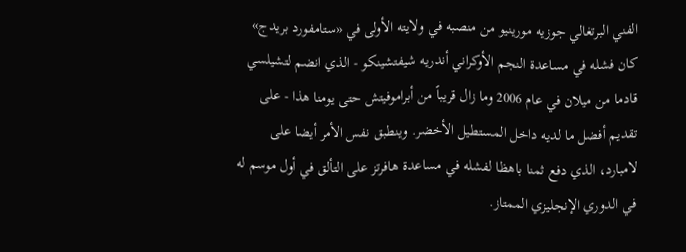الفني البرتغالي جوزيه مورينيو من منصبه في ولايته الأولى في «ستامفورد بريدج» كان فشله في مساعدة النجم الأوكراني أندريه شيفتشينكو - الذي انضم لتشيلسي قادما من ميلان في عام 2006 وما زال قريباً من أبراموفيتش حتى يومنا هذا - على تقديم أفضل ما لديه داخل المستطيل الأخضر. وينطبق نفس الأمر أيضا على لامبارد، الذي دفع ثمنا باهظا لفشله في مساعدة هافرتز على التألق في أول موسم له في الدوري الإنجليزي الممتاز.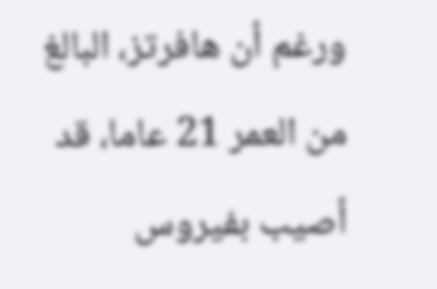ورغم أن هافرتز، البالغ من العمر 21 عاما، قد أصيب بفيروس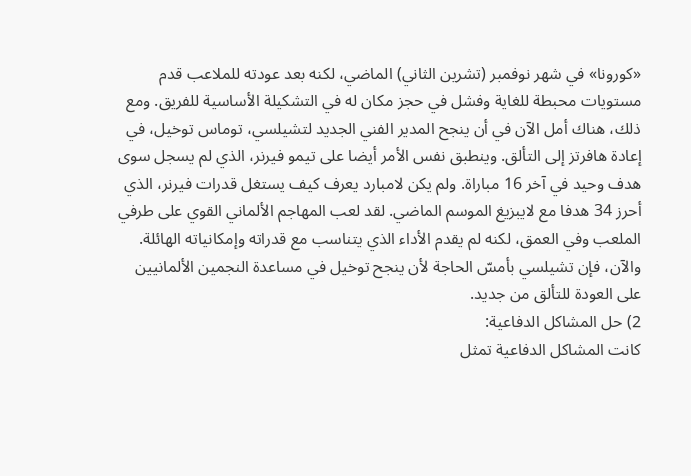«كورونا» في شهر نوفمبر (تشرين الثاني) الماضي، لكنه بعد عودته للملاعب قدم مستويات محبطة للغاية وفشل في حجز مكان له في التشكيلة الأساسية للفريق. ومع ذلك، هناك أمل الآن في أن ينجح المدير الفني الجديد لتشيلسي، توماس توخيل، في إعادة هافرتز إلى التألق. وينطبق نفس الأمر أيضا على تيمو فيرنر، الذي لم يسجل سوى هدف وحيد في آخر 16 مباراة. ولم يكن لامبارد يعرف كيف يستغل قدرات فيرنر، الذي أحرز 34 هدفا مع لايبزيغ الموسم الماضي. لقد لعب المهاجم الألماني القوي على طرفي الملعب وفي العمق، لكنه لم يقدم الأداء الذي يتناسب مع قدراته وإمكانياته الهائلة. والآن، فإن تشيلسي بأمسّ الحاجة لأن ينجح توخيل في مساعدة النجمين الألمانيين على العودة للتألق من جديد.
2) حل المشاكل الدفاعية:
كانت المشاكل الدفاعية تمثل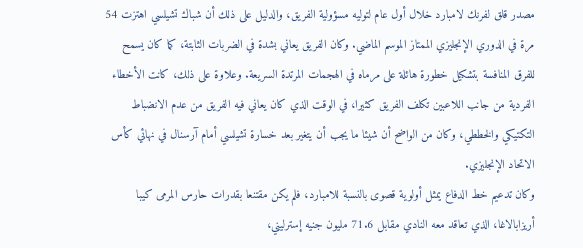مصدر قلق لفرنك لامبارد خلال أول عام لتوليه مسؤولية الفريق، والدليل على ذلك أن شباك تشيلسي اهتزت 54 مرة في الدوري الإنجليزي الممتاز الموسم الماضي. وكان الفريق يعاني بشدة في الضربات الثابتة، كما كان يسمح للفرق المنافسة بتشكيل خطورة هائلة على مرماه في الهجمات المرتدة السريعة. وعلاوة على ذلك، كانت الأخطاء الفردية من جانب اللاعبين تكلف الفريق كثيرا، في الوقت الذي كان يعاني فيه الفريق من عدم الانضباط التكتيكي والخططي، وكان من الواضح أن شيئا ما يجب أن يتغير بعد خسارة تشيلسي أمام آرسنال في نهائي كأس الاتحاد الإنجليزي.
وكان تدعيم خط الدفاع يمثل أولوية قصوى بالنسبة للامبارد، فلم يكن مقتنعا بقدرات حارس المرمى كيبا أريزابالاغا، الذي تعاقد معه النادي مقابل 71.6 مليون جنيه إسترليني،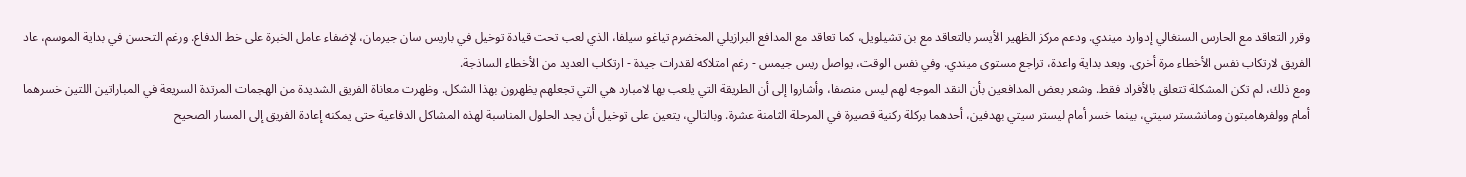وقرر التعاقد مع الحارس السنغالي إدوارد ميندي. ودعم مركز الظهير الأيسر بالتعاقد مع بن تشيلويل، كما تعاقد مع المدافع البرازيلي المخضرم تياغو سيلفا، الذي لعب تحت قيادة توخيل في باريس سان جيرمان، لإضفاء عامل الخبرة على خط الدفاع. ورغم التحسن في بداية الموسم، عاد الفريق لارتكاب نفس الأخطاء مرة أخرى. وبعد بداية واعدة، تراجع مستوى ميندي. وفي نفس الوقت، يواصل ريس جيمس - رغم امتلاكه لقدرات جيدة - ارتكاب العديد من الأخطاء الساذجة.
ومع ذلك، لم تكن المشكلة تتعلق بالأفراد فقط. وشعر بعض المدافعين بأن النقد الموجه لهم ليس منصفا، وأشاروا إلى أن الطريقة التي يلعب بها لامبارد هي التي تجعلهم يظهرون بهذا الشكل. وظهرت معاناة الفريق الشديدة من الهجمات المرتدة السريعة في المباراتين اللتين خسرهما أمام وولفرهامبتون ومانشستر سيتي، بينما خسر أمام ليستر سيتي بهدفين، أحدهما بركلة ركنية قصيرة في المرحلة الثامنة عشرة. وبالتالي، يتعين على توخيل أن يجد الحلول المناسبة لهذه المشاكل الدفاعية حتى يمكنه إعادة الفريق إلى المسار الصحيح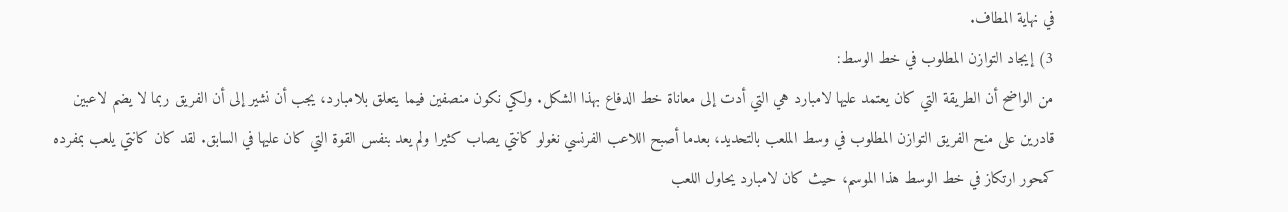في نهاية المطاف.
3) إيجاد التوازن المطلوب في خط الوسط:
من الواضح أن الطريقة التي كان يعتمد عليها لامبارد هي التي أدت إلى معاناة خط الدفاع بهذا الشكل. ولكي نكون منصفين فيما يتعلق بلامبارد، يجب أن نشير إلى أن الفريق ربما لا يضم لاعبين قادرين على منح الفريق التوازن المطلوب في وسط الملعب بالتحديد، بعدما أصبح اللاعب الفرنسي نغولو كانتي يصاب كثيرا ولم يعد بنفس القوة التي كان عليها في السابق. لقد كان كانتي يلعب بمفرده كمحور ارتكاز في خط الوسط هذا الموسم، حيث كان لامبارد يحاول اللعب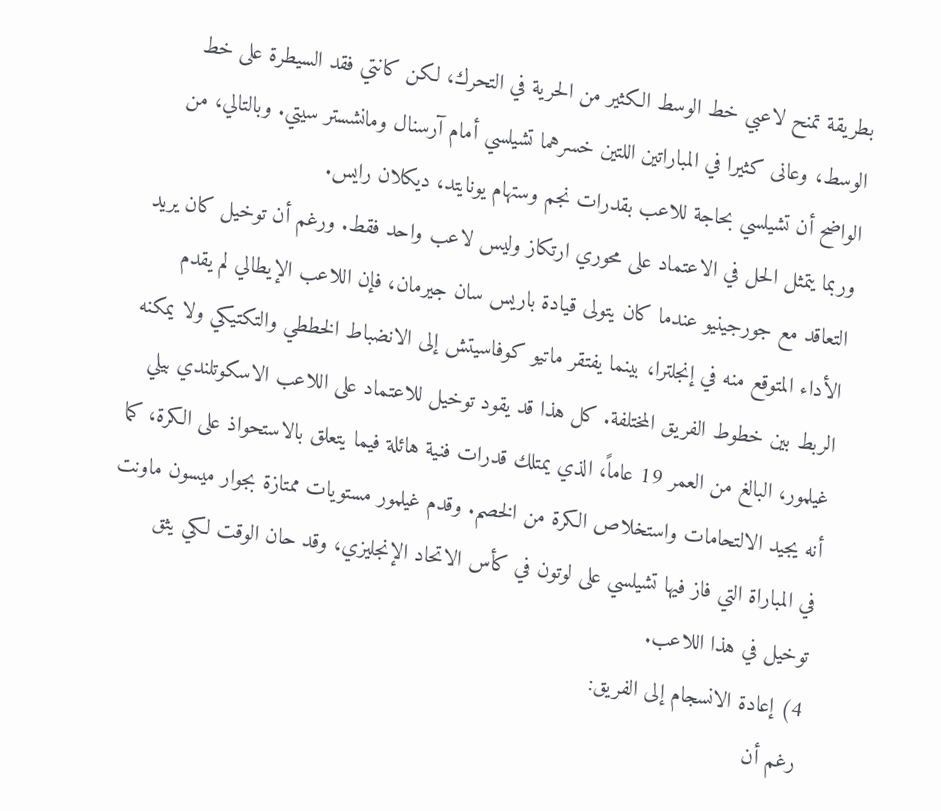بطريقة تمنح لاعبي خط الوسط الكثير من الحرية في التحرك، لكن كانتي فقد السيطرة على خط الوسط، وعانى كثيرا في المباراتين اللتين خسرهما تشيلسي أمام آرسنال ومانشستر سيتي. وبالتالي، من الواضح أن تشيلسي بحاجة للاعب بقدرات نجم وستهام يونايتد، ديكلان رايس.
وربما يتمثل الحل في الاعتماد على محوري ارتكاز وليس لاعب واحد فقط. ورغم أن توخيل كان يريد التعاقد مع جورجينيو عندما كان يتولى قيادة باريس سان جيرمان، فإن اللاعب الإيطالي لم يقدم الأداء المتوقع منه في إنجلترا، بينما يفتقر ماتيو كوفاسيتش إلى الانضباط الخططي والتكتيكي ولا يمكنه الربط بين خطوط الفريق المختلفة. كل هذا قد يقود توخيل للاعتماد على اللاعب الاسكوتلندي بيلي غيلمور، البالغ من العمر 19 عاماً، الذي يمتلك قدرات فنية هائلة فيما يتعلق بالاستحواذ على الكرة، كما أنه يجيد الالتحامات واستخلاص الكرة من الخصم. وقدم غيلمور مستويات ممتازة بجوار ميسون ماونت في المباراة التي فاز فيها تشيلسي على لوتون في كأس الاتحاد الإنجليزي، وقد حان الوقت لكي يثق توخيل في هذا اللاعب.
4) إعادة الانسجام إلى الفريق:
رغم أن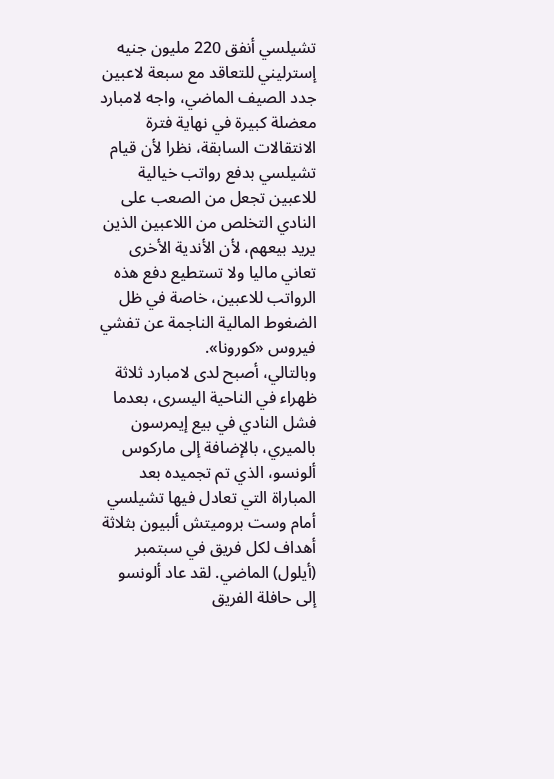تشيلسي أنفق 220 مليون جنيه إسترليني للتعاقد مع سبعة لاعبين جدد الصيف الماضي، واجه لامبارد معضلة كبيرة في نهاية فترة الانتقالات السابقة، نظرا لأن قيام تشيلسي بدفع رواتب خيالية للاعبين تجعل من الصعب على النادي التخلص من اللاعبين الذين يريد بيعهم، لأن الأندية الأخرى تعاني ماليا ولا تستطيع دفع هذه الرواتب للاعبين، خاصة في ظل الضغوط المالية الناجمة عن تفشي فيروس «كورونا».
وبالتالي، أصبح لدى لامبارد ثلاثة ظهراء في الناحية اليسرى، بعدما فشل النادي في بيع إيمرسون بالميري، بالإضافة إلى ماركوس ألونسو، الذي تم تجميده بعد المباراة التي تعادل فيها تشيلسي أمام وست بروميتش ألبيون بثلاثة أهداف لكل فريق في سبتمبر (أيلول) الماضي. لقد عاد ألونسو إلى حافلة الفريق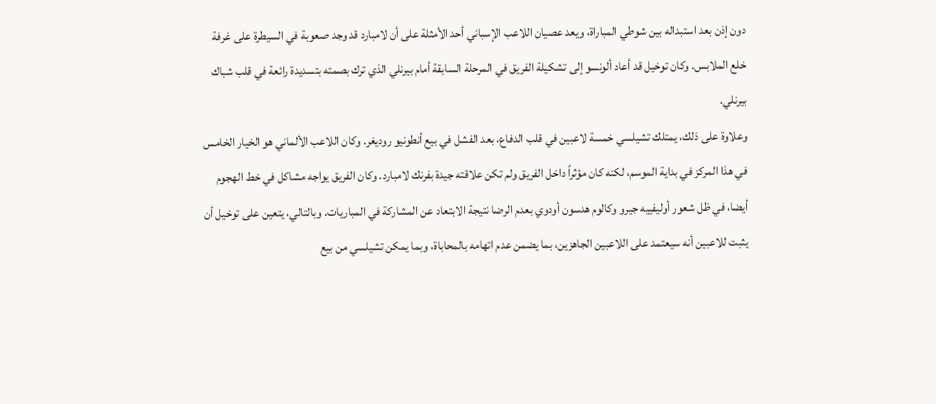دون إذن بعد استبداله بين شوطي المباراة، ويعد عصيان اللاعب الإسباني أحد الأمثلة على أن لامبارد قد وجد صعوبة في السيطرة على غرفة خلع الملابس. وكان توخيل قد أعاد ألونسو إلى تشكيلة الفريق في المرحلة السابقة أمام بيرنلي الذي ترك بصمته بتسديدة رائعة في قلب شباك بيرنلي.
وعلاوة على ذلك، يمتلك تشيلسي خمسة لاعبين في قلب الدفاع، بعد الفشل في بيع أنطونيو روديغر. وكان اللاعب الألماني هو الخيار الخامس في هذا المركز في بداية الموسم، لكنه كان مؤثراً داخل الفريق ولم تكن علاقته جيدة بفرنك لامبارد. وكان الفريق يواجه مشاكل في خط الهجوم أيضا، في ظل شعور أوليفييه جيرو وكالوم هدسون أودوي بعدم الرضا نتيجة الابتعاد عن المشاركة في المباريات. وبالتالي، يتعين على توخيل أن يثبت للاعبين أنه سيعتمد على اللاعبين الجاهزين، بما يضمن عدم اتهامه بالمحاباة، وبما يمكن تشيلسي من بيع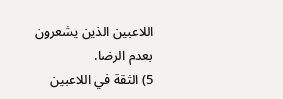اللاعبين الذين يشعرون بعدم الرضا.
5) الثقة في اللاعبين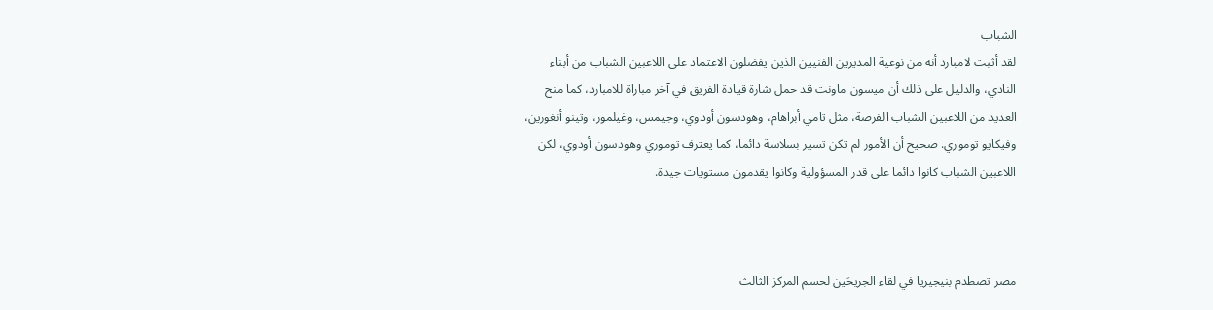الشباب
لقد أثبت لامبارد أنه من نوعية المديرين الفنيين الذين يفضلون الاعتماد على اللاعبين الشباب من أبناء النادي، والدليل على ذلك أن ميسون ماونت قد حمل شارة قيادة الفريق في آخر مباراة للامبارد، كما منح العديد من اللاعبين الشباب الفرصة، مثل تامي أبراهام، وهودسون أودوي، وجيمس، وغيلمور، وتينو أنغورين، وفيكايو توموري. صحيح أن الأمور لم تكن تسير بسلاسة دائما، كما يعترف توموري وهودسون أودوي، لكن اللاعبين الشباب كانوا دائما على قدر المسؤولية وكانوا يقدمون مستويات جيدة.



مصر تصطدم بنيجيريا في لقاء الجريحَين لحسم المركز الثالث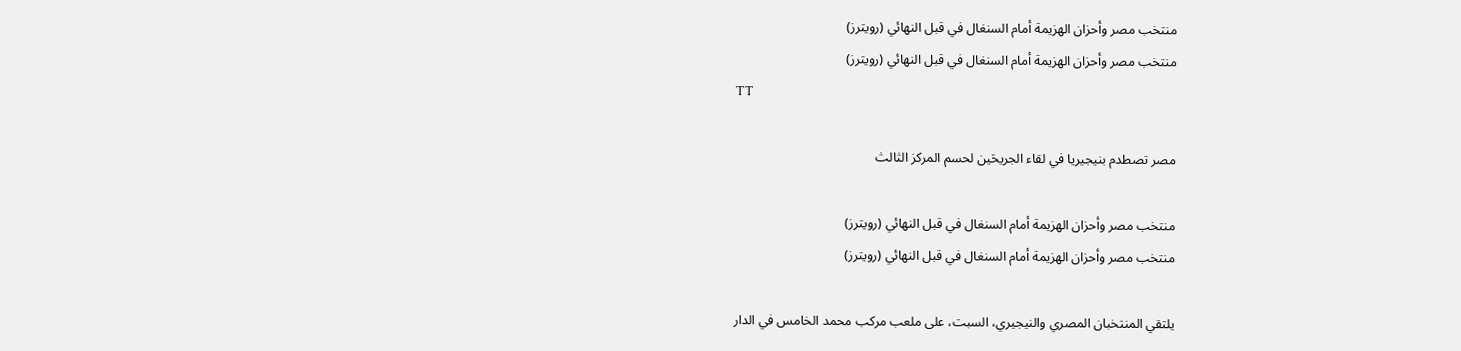منتخب مصر وأحزان الهزيمة أمام السنغال في قبل النهائي (رويترز)
منتخب مصر وأحزان الهزيمة أمام السنغال في قبل النهائي (رويترز)
TT

مصر تصطدم بنيجيريا في لقاء الجريحَين لحسم المركز الثالث

منتخب مصر وأحزان الهزيمة أمام السنغال في قبل النهائي (رويترز)
منتخب مصر وأحزان الهزيمة أمام السنغال في قبل النهائي (رويترز)

يلتقي المنتخبان المصري والنيجيري، السبت، على ملعب مركب محمد الخامس في الدار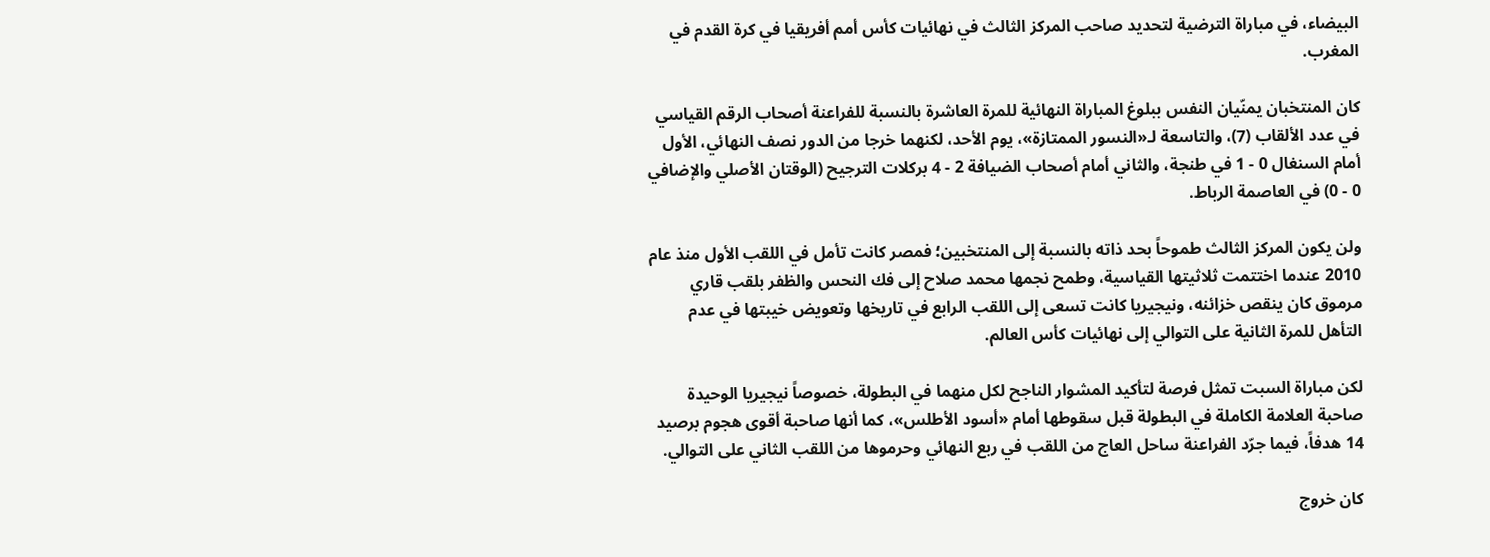البيضاء، في مباراة الترضية لتحديد صاحب المركز الثالث في نهائيات كأس أمم أفريقيا في كرة القدم في المغرب.

كان المنتخبان يمنّيان النفس ببلوغ المباراة النهائية للمرة العاشرة بالنسبة للفراعنة أصحاب الرقم القياسي في عدد الألقاب (7)، والتاسعة لـ«النسور الممتازة»، يوم الأحد، لكنهما خرجا من الدور نصف النهائي، الأول أمام السنغال 0 - 1 في طنجة، والثاني أمام أصحاب الضيافة 2 - 4 بركلات الترجيح (الوقتان الأصلي والإضافي 0 - 0) في العاصمة الرباط.

ولن يكون المركز الثالث طموحاً بحد ذاته بالنسبة إلى المنتخبين؛ فمصر كانت تأمل في اللقب الأول منذ عام 2010 عندما اختتمت ثلاثيتها القياسية، وطمح نجمها محمد صلاح إلى فك النحس والظفر بلقب قاري مرموق كان ينقص خزائنه، ونيجيريا كانت تسعى إلى اللقب الرابع في تاريخها وتعويض خيبتها في عدم التأهل للمرة الثانية على التوالي إلى نهائيات كأس العالم.

لكن مباراة السبت تمثل فرصة لتأكيد المشوار الناجح لكل منهما في البطولة، خصوصاً نيجيريا الوحيدة صاحبة العلامة الكاملة في البطولة قبل سقوطها أمام «أسود الأطلس»، كما أنها صاحبة أقوى هجوم برصيد 14 هدفاً، فيما جرّد الفراعنة ساحل العاج من اللقب في ربع النهائي وحرموها من اللقب الثاني على التوالي.

كان خروج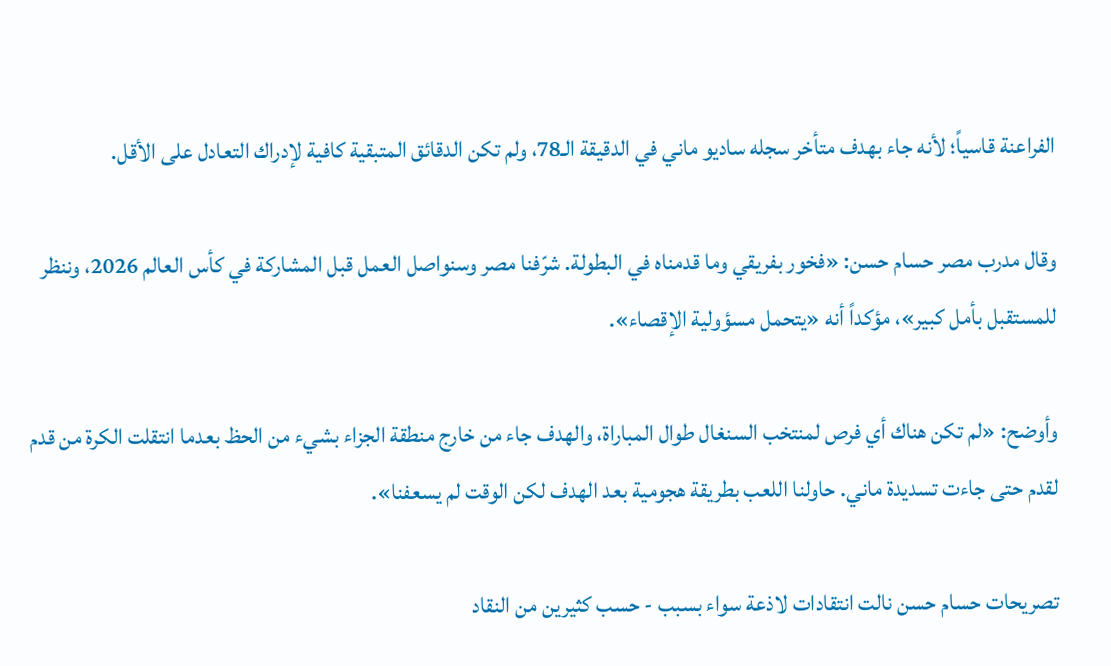الفراعنة قاسياً؛ لأنه جاء بهدف متأخر سجله ساديو ماني في الدقيقة الـ78، ولم تكن الدقائق المتبقية كافية لإدراك التعادل على الأقل.

وقال مدرب مصر حسام حسن: «فخور بفريقي وما قدمناه في البطولة. شرّفنا مصر وسنواصل العمل قبل المشاركة في كأس العالم 2026، وننظر للمستقبل بأمل كبير»، مؤكداً أنه «يتحمل مسؤولية الإقصاء».

وأوضح: «لم تكن هناك أي فرص لمنتخب السنغال طوال المباراة، والهدف جاء من خارج منطقة الجزاء بشيء من الحظ بعدما انتقلت الكرة من قدم لقدم حتى جاءت تسديدة ماني. حاولنا اللعب بطريقة هجومية بعد الهدف لكن الوقت لم يسعفنا».

تصريحات حسام حسن نالت انتقادات لاذعة سواء بسبب - حسب كثيرين من النقاد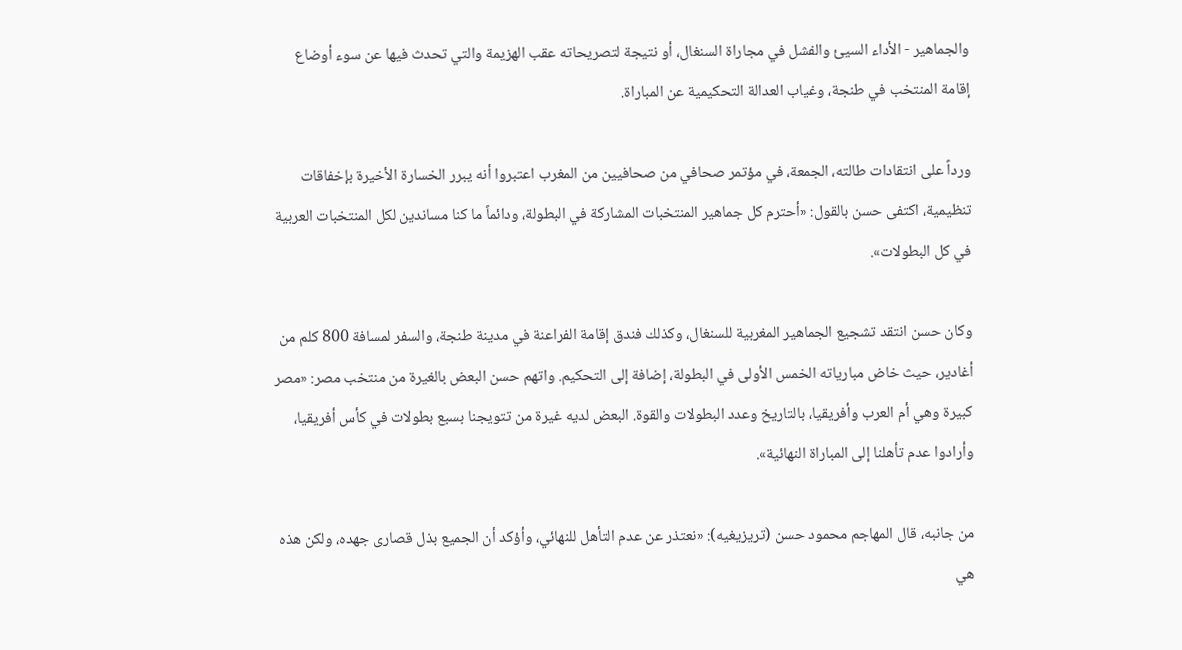والجماهير - الأداء السيئ والفشل في مجاراة السنغال، أو نتيجة لتصريحاته عقب الهزيمة والتي تحدث فيها عن سوء أوضاع إقامة المنتخب في طنجة، وغياب العدالة التحكيمية عن المباراة.

ورداً على انتقادات طالته، الجمعة، في مؤتمر صحافي من صحافيين من المغرب اعتبروا أنه يبرر الخسارة الأخيرة بإخفاقات تنظيمية، اكتفى حسن بالقول: «أحترم كل جماهير المنتخبات المشاركة في البطولة، ودائماً ما كنا مساندين لكل المنتخبات العربية في كل البطولات».

وكان حسن انتقد تشجيع الجماهير المغربية للسنغال، وكذلك فندق إقامة الفراعنة في مدينة طنجة، والسفر لمسافة 800 كلم من أغادير، حيث خاض مبارياته الخمس الأولى في البطولة، إضافة إلى التحكيم. واتهم حسن البعض بالغيرة من منتخب مصر: «مصر كبيرة وهي أم العرب وأفريقيا، بالتاريخ وعدد البطولات والقوة. البعض لديه غيرة من تتويجنا بسبع بطولات في كأس أفريقيا، وأرادوا عدم تأهلنا إلى المباراة النهائية».

من جانبه، قال المهاجم محمود حسن (تريزيغيه): «نعتذر عن عدم التأهل للنهائي، وأؤكد أن الجميع بذل قصارى جهده، ولكن هذه هي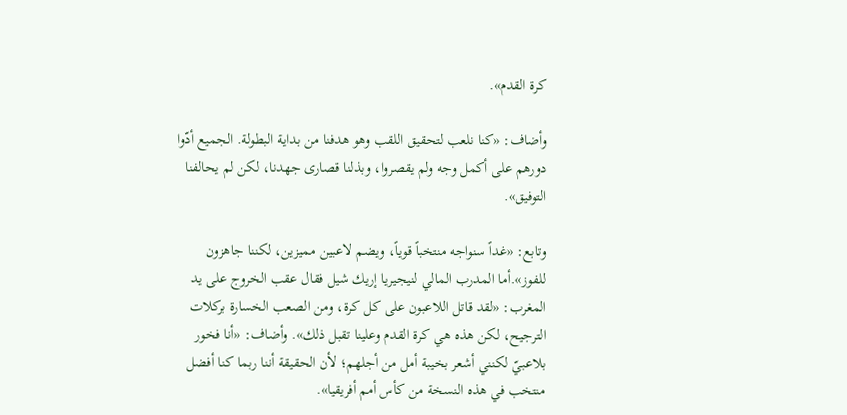كرة القدم».

وأضاف: «كنا نلعب لتحقيق اللقب وهو هدفنا من بداية البطولة. الجميع أدّوا دورهم على أكمل وجه ولم يقصروا، وبذلنا قصارى جهدنا، لكن لم يحالفنا التوفيق».

وتابع: «غداً سنواجه منتخباً قوياً، ويضم لاعبين مميزين، لكننا جاهزون للفوز».أما المدرب المالي لنيجيريا إريك شيل فقال عقب الخروج على يد المغرب: «لقد قاتل اللاعبون على كل كرة، ومن الصعب الخسارة بركلات الترجيح، لكن هذه هي كرة القدم وعلينا تقبل ذلك». وأضاف: «أنا فخور بلاعبيّ لكنني أشعر بخيبة أمل من أجلهم؛ لأن الحقيقة أننا ربما كنا أفضل منتخب في هذه النسخة من كأس أمم أفريقيا».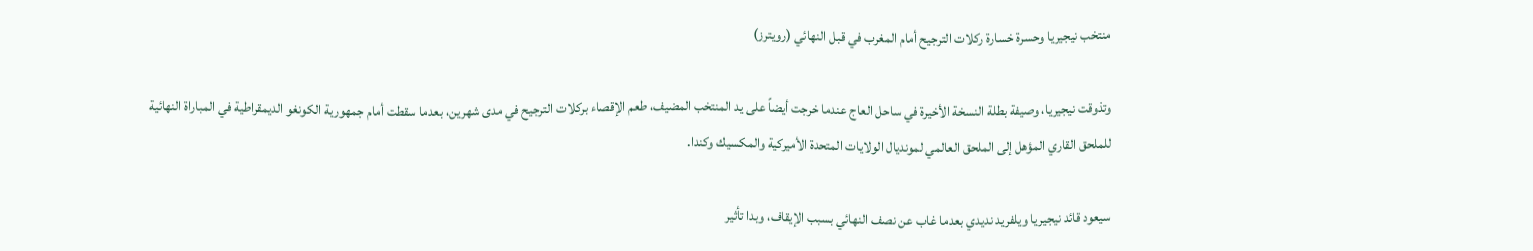منتخب نيجيريا وحسرة خسارة ركلات الترجيح أمام المغرب في قبل النهائي (رويترز)

وتذوقت نيجيريا، وصيفة بطلة النسخة الأخيرة في ساحل العاج عندما خرجت أيضاً على يد المنتخب المضيف، طعم الإقصاء بركلات الترجيح في مدى شهرين، بعدما سقطت أمام جمهورية الكونغو الديمقراطية في المباراة النهائية للملحق القاري المؤهل إلى الملحق العالمي لمونديال الولايات المتحدة الأميركية والمكسيك وكندا.

سيعود قائد نيجيريا ويلفريد نديدي بعدما غاب عن نصف النهائي بسبب الإيقاف، وبدا تأثير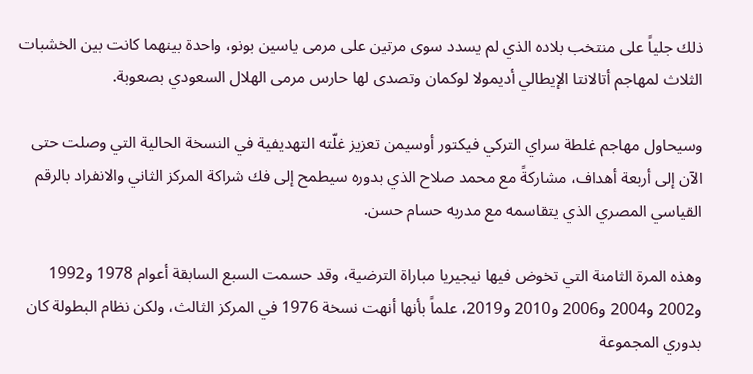ذلك جلياً على منتخب بلاده الذي لم يسدد سوى مرتين على مرمى ياسين بونو، واحدة بينهما كانت بين الخشبات الثلاث لمهاجم أتالانتا الإيطالي أديمولا لوكمان وتصدى لها حارس مرمى الهلال السعودي بصعوبة.

وسيحاول مهاجم غلطة سراي التركي فيكتور أوسيمن تعزيز غلّته التهديفية في النسخة الحالية التي وصلت حتى الآن إلى أربعة أهداف، مشاركةً مع محمد صلاح الذي بدوره سيطمح إلى فك شراكة المركز الثاني والانفراد بالرقم القياسي المصري الذي يتقاسمه مع مدربه حسام حسن.

وهذه المرة الثامنة التي تخوض فيها نيجيريا مباراة الترضية، وقد حسمت السبع السابقة أعوام 1978 و1992 و2002 و2004 و2006 و2010 و2019، علماً بأنها أنهت نسخة 1976 في المركز الثالث، ولكن نظام البطولة كان بدوري المجموعة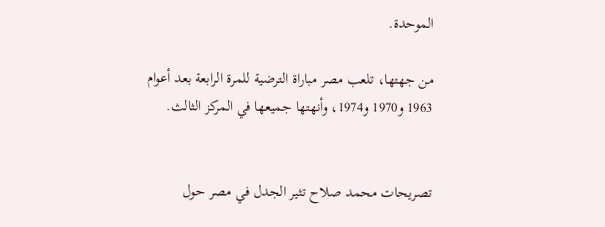الموحدة.

من جهتها، تلعب مصر مباراة الترضية للمرة الرابعة بعد أعوام 1963 و1970 و1974، وأنهتها جميعها في المركز الثالث.


تصريحات محمد صلاح تثير الجدل في مصر حول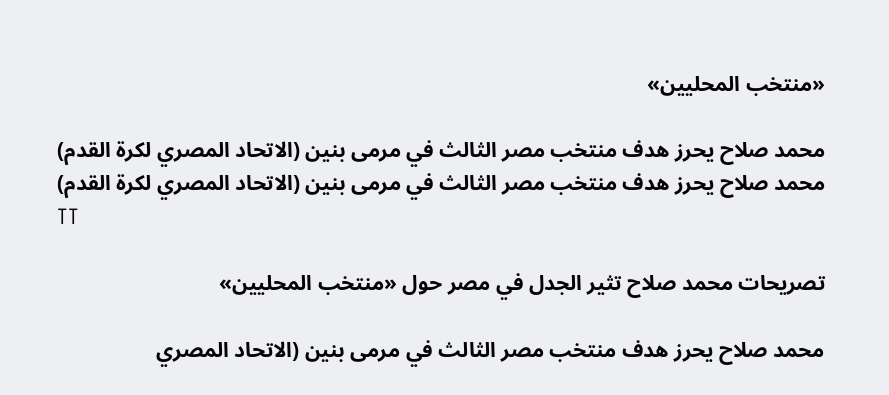«منتخب المحليين»

محمد صلاح يحرز هدف منتخب مصر الثالث في مرمى بنين (الاتحاد المصري لكرة القدم)
محمد صلاح يحرز هدف منتخب مصر الثالث في مرمى بنين (الاتحاد المصري لكرة القدم)
TT

تصريحات محمد صلاح تثير الجدل في مصر حول «منتخب المحليين»

محمد صلاح يحرز هدف منتخب مصر الثالث في مرمى بنين (الاتحاد المصري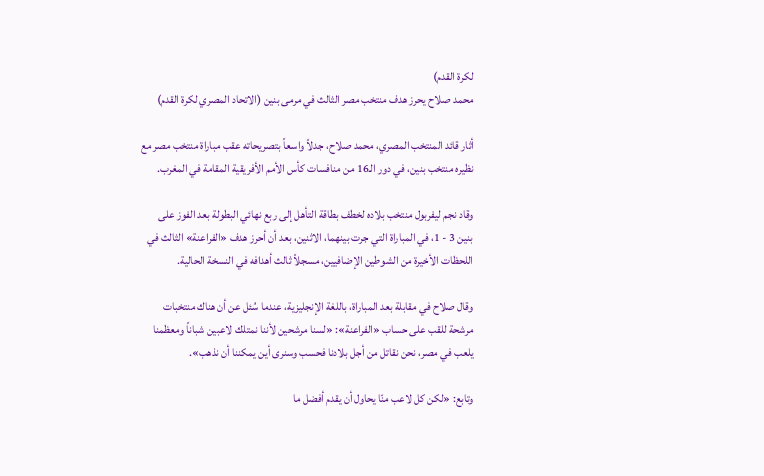لكرة القدم)
محمد صلاح يحرز هدف منتخب مصر الثالث في مرمى بنين (الاتحاد المصري لكرة القدم)

أثار قائد المنتخب المصري، محمد صلاح، جدلاً واسعاً بتصريحاته عقب مباراة منتخب مصر مع نظيره منتخب بنين، في دور الـ16 من منافسات كأس الأمم الأفريقية المقامة في المغرب.

وقاد نجم ليفربول منتخب بلاده لخطف بطاقة التأهل إلى ربع نهائي البطولة بعد الفوز على بنين 3 - 1، في المباراة التي جرت بينهما، الاثنين، بعد أن أحرز هدف «الفراعنة» الثالث في اللحظات الأخيرة من الشوطين الإضافيين، مسجلاً ثالث أهدافه في النسخة الحالية.

وقال صلاح في مقابلة بعد المباراة، باللغة الإنجليزية، عندما سُئل عن أن هناك منتخبات مرشحة للقب على حساب «الفراعنة»: «لسنا مرشحين لأننا نمتلك لاعبين شباناً ومعظمنا يلعب في مصر، نحن نقاتل من أجل بلادنا فحسب وسنرى أين يمكننا أن نذهب».

وتابع: «لكن كل لاعب منّا يحاول أن يقدم أفضل ما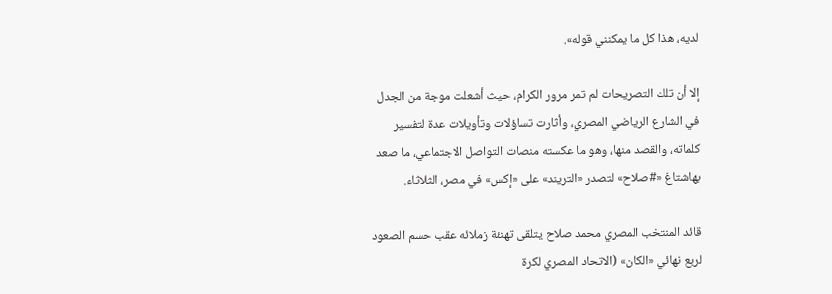لديه، هذا كل ما يمكنني قوله».

إلا أن تلك التصريحات لم تمر مرور الكرام، حيث أشعلت موجة من الجدل في الشارع الرياضي المصري، وأثارت تساؤلات وتأويلات عدة لتفسير كلماته، والقصد منها، وهو ما عكسته منصات التواصل الاجتماعي، ما صعد بهاشتاغ «#صلاح» لتصدر «التريند» على «إكس» في مصر، الثلاثاء.

قائد المنتخب المصري محمد صلاح يتلقى تهنئة زملائه عقب حسم الصعود لربع نهائي «الكان» (الاتحاد المصري لكرة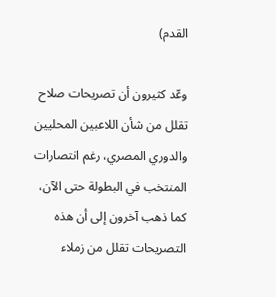القدم)

وعّد كثيرون أن تصريحات صلاح تقلل من شأن اللاعبين المحليين والدوري المصري، رغم انتصارات المنتخب في البطولة حتى الآن، كما ذهب آخرون إلى أن هذه التصريحات تقلل من زملاء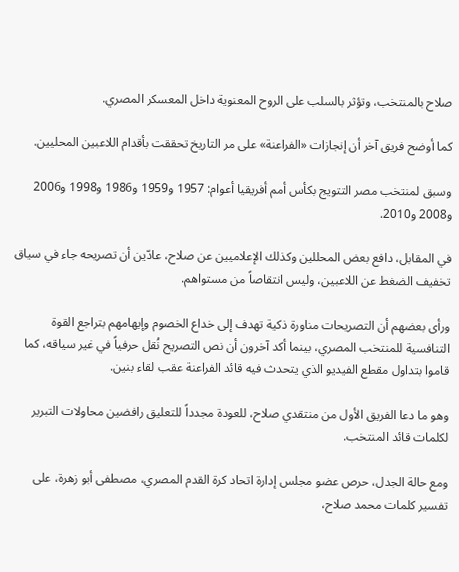صلاح بالمنتخب، وتؤثر بالسلب على الروح المعنوية داخل المعسكر المصري.

كما أوضح فريق آخر أن إنجازات «الفراعنة» على مر التاريخ تحققت بأقدام اللاعبين المحليين.

وسبق لمنتخب مصر التتويج بكأس أمم أفريقيا أعوام: 1957 و1959 و1986 و1998 و2006 و2008 و2010.

في المقابل، دافع بعض المحللين وكذلك الإعلاميين عن صلاح، عادّين أن تصريحه جاء في سياق تخفيف الضغط عن اللاعبين، وليس انتقاصاً من مستواهم.

ورأى بعضهم أن التصريحات مناورة ذكية تهدف إلى خداع الخصوم وإيهامهم بتراجع القوة التنافسية للمنتخب المصري، بينما أكد آخرون أن نص التصريح نُقل حرفياً في غير سياقه، كما قاموا بتداول مقطع الفيديو الذي يتحدث فيه قائد الفراعنة عقب لقاء بنين.

وهو ما دعا الفريق الأول من منتقدي صلاح، للعودة مجدداً للتعليق رافضين محاولات التبرير لكلمات قائد المنتخب.

ومع حالة الجدل، حرص عضو مجلس إدارة اتحاد كرة القدم المصري، مصطفى أبو زهرة، على تفسير كلمات محمد صلاح،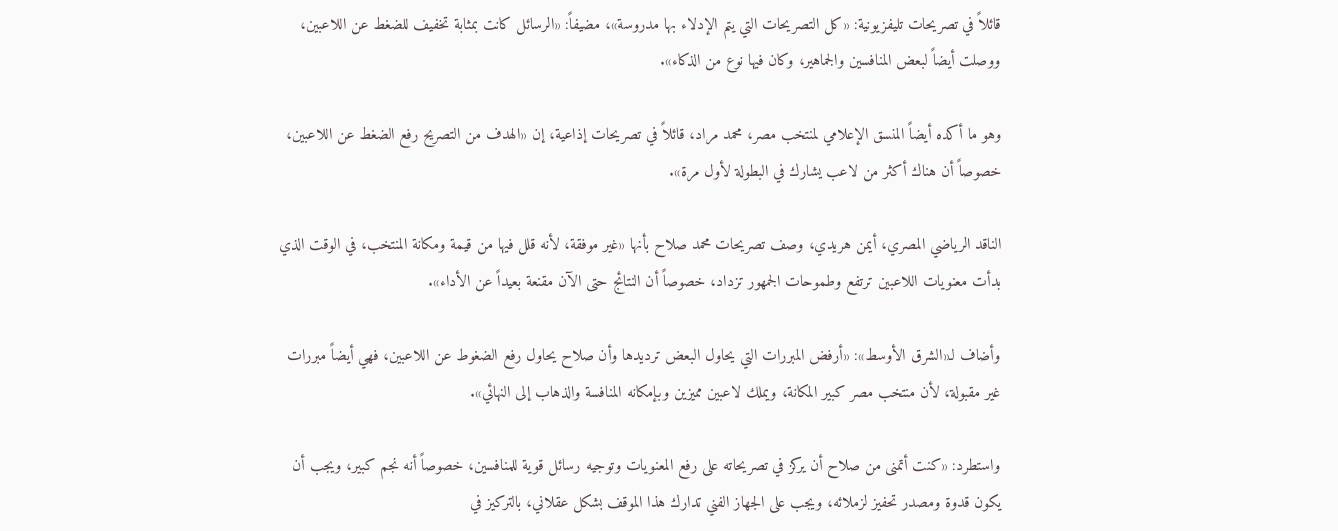قائلاً في تصريحات تليفزيونية: «كل التصريحات التي يتم الإدلاء بها مدروسة»، مضيفاً: «الرسائل كانت بمثابة تخفيف للضغط عن اللاعبين، ووصلت أيضاً لبعض المنافسين والجماهير، وكان فيها نوع من الذكاء».

وهو ما أكده أيضاً المنسق الإعلامي لمنتخب مصر، محمد مراد، قائلاً في تصريحات إذاعية، إن «الهدف من التصريح رفع الضغط عن اللاعبين، خصوصاً أن هناك أكثر من لاعب يشارك في البطولة لأول مرة».

الناقد الرياضي المصري، أيمن هريدي، وصف تصريحات محمد صلاح بأنها «غير موفقة، لأنه قلل فيها من قيمة ومكانة المنتخب، في الوقت الذي بدأت معنويات اللاعبين ترتفع وطموحات الجمهور تزداد، خصوصاً أن النتائج حتى الآن مقنعة بعيداً عن الأداء».

وأضاف لـ«الشرق الأوسط»: «أرفض المبررات التي يحاول البعض ترديدها وأن صلاح يحاول رفع الضغوط عن اللاعبين، فهي أيضاً مبررات غير مقبولة، لأن منتخب مصر كبير المكانة، ويملك لاعبين مميزين وبإمكانه المنافسة والذهاب إلى النهائي».

واستطرد: «كنت أتمنى من صلاح أن يركز في تصريحاته على رفع المعنويات وتوجيه رسائل قوية للمنافسين، خصوصاً أنه نجم كبير، ويجب أن يكون قدوة ومصدر تحفيز لزملائه، ويجب على الجهاز الفني تدارك هذا الموقف بشكل عقلاني، بالتركيز في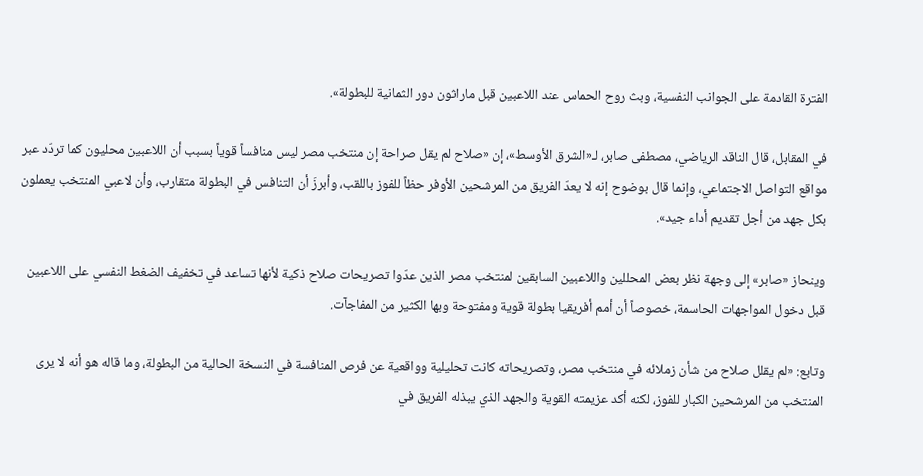الفترة القادمة على الجوانب النفسية، وبث روح الحماس عند اللاعبين قبل ماراثون دور الثمانية للبطولة».

في المقابل، قال الناقد الرياضي، مصطفى صابر، لـ«الشرق الأوسط»، إن «صلاح لم يقل صراحة إن منتخب مصر ليس منافساً قوياً بسبب أن اللاعبين محليون كما تردّد عبر مواقع التواصل الاجتماعي، وإنما قال بوضوح إنه لا يعدّ الفريق من المرشحين الأوفر حظاً للفوز باللقب، وأبرزَ أن التنافس في البطولة متقارب، وأن لاعبي المنتخب يعملون بكل جهد من أجل تقديم أداء جيد».

وينحاز «صابر» إلى وجهة نظر بعض المحللين واللاعبين السابقين لمنتخب مصر الذين عدّوا تصريحات صلاح ذكية لأنها تساعد في تخفيف الضغط النفسي على اللاعبين قبل دخول المواجهات الحاسمة، خصوصاً أن أمم أفريقيا بطولة قوية ومفتوحة وبها الكثير من المفاجآت.

وتابع: «لم يقلل صلاح من شأن زملائه في منتخب مصر، وتصريحاته كانت تحليلية وواقعية عن فرص المنافسة في النسخة الحالية من البطولة، وما قاله هو أنه لا يرى المنتخب من المرشحين الكبار للفوز، لكنه أكد عزيمته القوية والجهد الذي يبذله الفريق في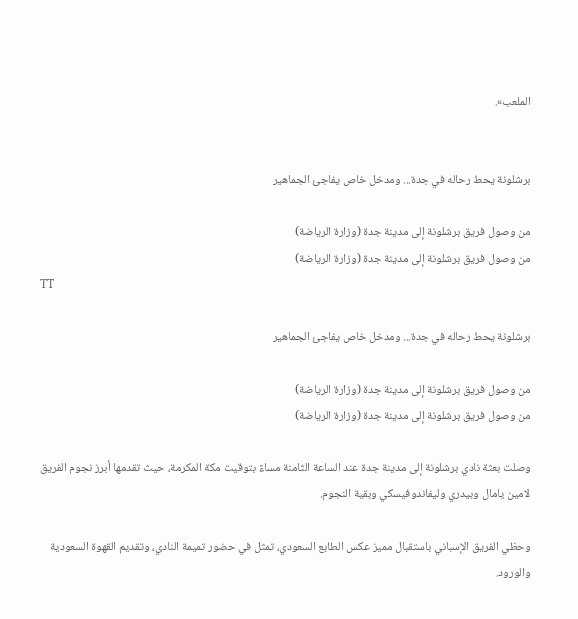الملعب».


برشلونة يحط رحاله في جدة... ومدخل خاص يفاجئ الجماهير

من وصول فريق برشلونة إلى مدينة جدة (وزارة الرياضة)
من وصول فريق برشلونة إلى مدينة جدة (وزارة الرياضة)
TT

برشلونة يحط رحاله في جدة... ومدخل خاص يفاجئ الجماهير

من وصول فريق برشلونة إلى مدينة جدة (وزارة الرياضة)
من وصول فريق برشلونة إلى مدينة جدة (وزارة الرياضة)

وصلت بعثة نادي برشلونة إلى مدينة جدة عند الساعة الثامنة مساءً بتوقيت مكة المكرمة، حيث تقدمها أبرز نجوم الفريق لامين يامال وبيدري وليفاندوفيسكي وبقية النجوم.

وحظي الفريق الإسباني باستقبال مميز عكس الطابع السعودي، تمثل في حضور تميمة النادي، وتقديم القهوة السعودية والورود.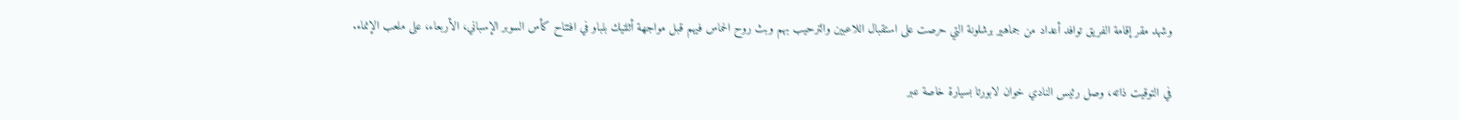وشهد مقر إقامة الفريق توافد أعداد من جماهير برشلونة التي حرصت على استقبال اللاعبين والترحيب بهم وبث روح الحماس فيهم قبل مواجهة أثلتيك بلباو في افتتاح كأس السوبر الإسباني، الأربعاء، على ملعب الإنماء.

في التوقيت ذاته، وصل رئيس النادي خوان لابورتا بسيارة خاصة عبر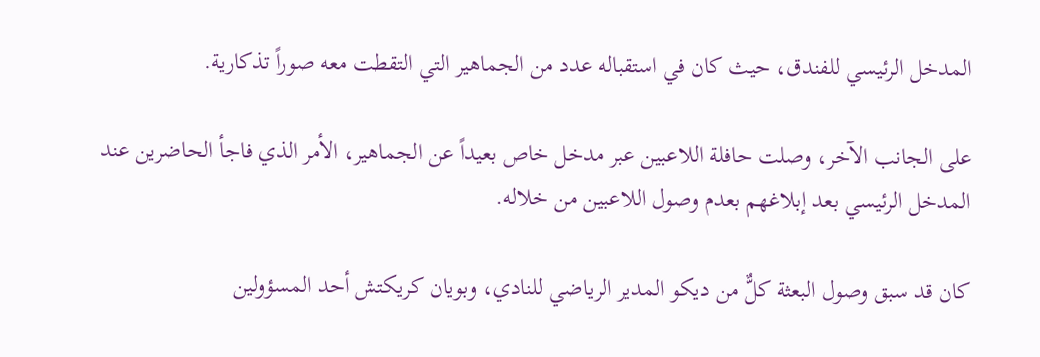المدخل الرئيسي للفندق، حيث كان في استقباله عدد من الجماهير التي التقطت معه صوراً تذكارية.

على الجانب الآخر، وصلت حافلة اللاعبين عبر مدخل خاص بعيداً عن الجماهير، الأمر الذي فاجأ الحاضرين عند المدخل الرئيسي بعد إبلاغهم بعدم وصول اللاعبين من خلاله.

كان قد سبق وصول البعثة كلٌّ من ديكو المدير الرياضي للنادي، وبويان كريكتش أحد المسؤولين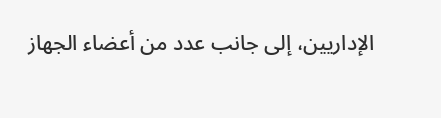الإداريين، إلى جانب عدد من أعضاء الجهاز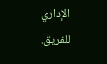الإداري للفريق.